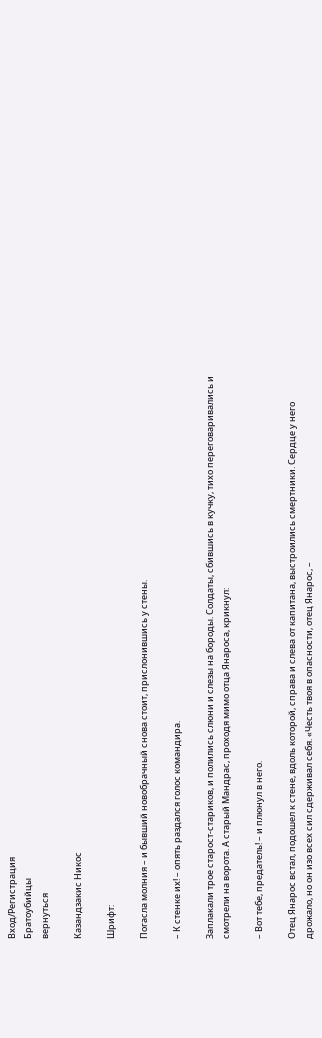Вход/Регистрация
Братоубийцы
вернуться

Казандзакис Никос

Шрифт:

Погасла молния – и бывший новобрачный снова стоит, прислонившись у стены.

– К стенке их! – опять раздался голос командира.

Заплакали трое старост-стариков, и полились слюни и слезы на бороды. Солдаты, сбившись в кучку, тихо переговаривались и смотрели на ворота. А старый Мандрас, проходя мимо отца Янароса, крикнул:

– Вот тебе, предатель! – и плюнул в него.

Отец Янарос встал, подошел к стене, вдоль которой, справа и слева от капитана, выстроились смертники. Сердце у него дрожало, но он изо всех сил сдерживал себя. «Честь твоя в опасности, отец Янарос, –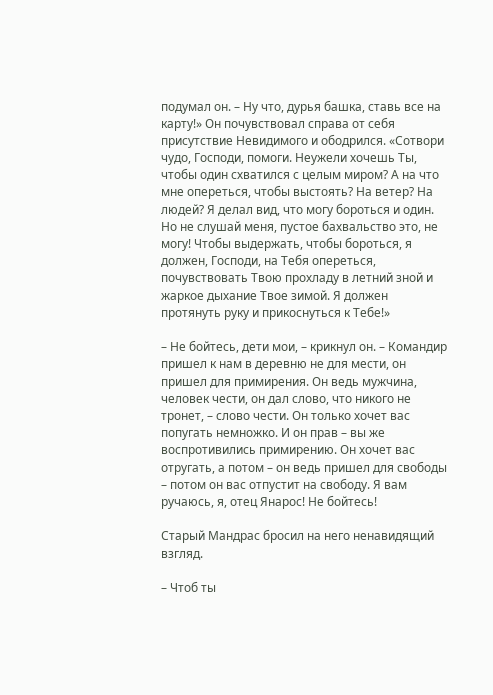подумал он. – Ну что, дурья башка, ставь все на карту!» Он почувствовал справа от себя присутствие Невидимого и ободрился. «Сотвори чудо, Господи, помоги. Неужели хочешь Ты, чтобы один схватился с целым миром? А на что мне опереться, чтобы выстоять? На ветер? На людей? Я делал вид, что могу бороться и один. Но не слушай меня, пустое бахвальство это, не могу! Чтобы выдержать, чтобы бороться, я должен, Господи, на Тебя опереться, почувствовать Твою прохладу в летний зной и жаркое дыхание Твое зимой. Я должен протянуть руку и прикоснуться к Тебе!»

– Не бойтесь, дети мои, – крикнул он. – Командир пришел к нам в деревню не для мести, он пришел для примирения. Он ведь мужчина, человек чести, он дал слово, что никого не тронет, – слово чести. Он только хочет вас попугать немножко. И он прав – вы же воспротивились примирению. Он хочет вас отругать, а потом – он ведь пришел для свободы – потом он вас отпустит на свободу. Я вам ручаюсь, я, отец Янарос! Не бойтесь!

Старый Мандрас бросил на него ненавидящий взгляд.

– Чтоб ты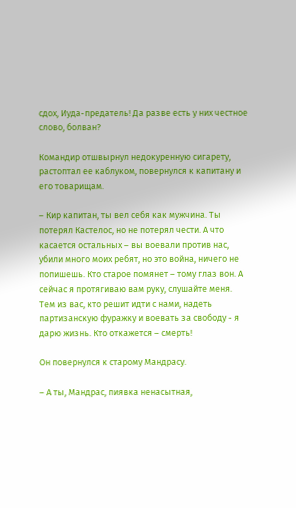сдох, Иуда-предатель! Да разве есть у них честное слово, болван?

Командир отшвырнул недокуренную сигарету, растоптал ее каблуком, повернулся к капитану и его товарищам.

– Кир капитан, ты вел себя как мужчина. Ты потерял Кастелос, но не потерял чести. А что касается остальных – вы воевали против нас, убили много моих ребят, но это война, ничего не попишешь. Кто старое помянет – тому глаз вон. А сейчас я протягиваю вам руку, слушайте меня. Тем из вас, кто решит идти с нами, надеть партизанскую фуражку и воевать за свободу - я дарю жизнь. Кто откажется – смерть!

Он повернулся к старому Мандрасу.

– А ты, Мандрас, пиявка ненасытная,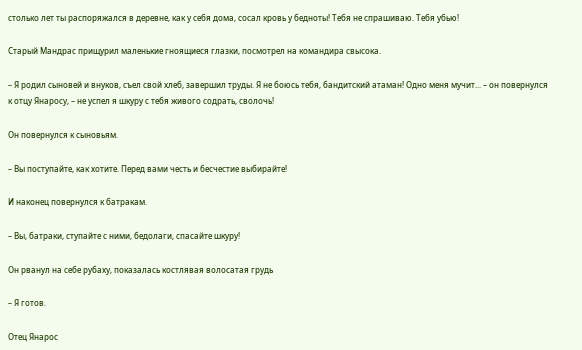столько лет ты распоряжался в деревне, как у себя дома, сосал кровь у бедноты! Тебя не спрашиваю. Тебя убью!

Старый Мандрас прищурил маленькие гноящиеся глазки, посмотрел на командира свысока.

– Я родил сыновей и внуков, съел свой хлеб, завершил труды. Я не боюсь тебя, бандитский атаман! Одно меня мучит... – он повернулся к отцу Янаросу, – не успел я шкуру с тебя живого содрать, сволочь!

Он повернулся к сыновьям.

– Вы поступайте, как хотите. Перед вами честь и бесчестие выбирайте!

И наконец повернулся к батракам.

– Вы, батраки, ступайте с ними, бедолаги, спасайте шкуру!

Он рванул на себе рубаху, показалась костлявая волосатая грудь

– Я готов.

Отец Янарос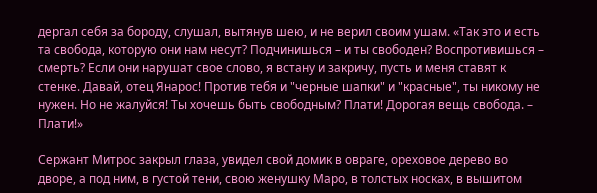дергал себя за бороду, слушал, вытянув шею, и не верил своим ушам. «Так это и есть та свобода, которую они нам несут? Подчинишься – и ты свободен? Воспротивишься – смерть? Если они нарушат свое слово, я встану и закричу, пусть и меня ставят к стенке. Давай, отец Янарос! Против тебя и "черные шапки" и "красные", ты никому не нужен. Но не жалуйся! Ты хочешь быть свободным? Плати! Дорогая вещь свобода. – Плати!»

Сержант Митрос закрыл глаза, увидел свой домик в овраге, ореховое дерево во дворе, а под ним, в густой тени, свою женушку Маро, в толстых носках, в вышитом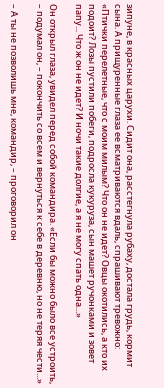зипуне, в красных царухи. Сидит она, расстегнула рубаху, достала грудь, кормит сына. А прищуренные глаза ее всматриваются вдаль, спрашивают тревожно: «Птички перелетные, что с моим милым? Что он не идет? Овцы окотились, а кто их подоит? Лозы пустили побеги, подросла кукуруза, сын машет ручонками и зовет папу... Что ж он не идет? И ночи такие долгие, а я не могу спать одна...»

Он открыл глаза, увидел перед собой командира. «Если бы можно было все устроить, – подумал он, – покончить со всем и вернуться к себе в деревню, но не теряя чести...»

– А ты не позволишь мне, командир, – проговорил он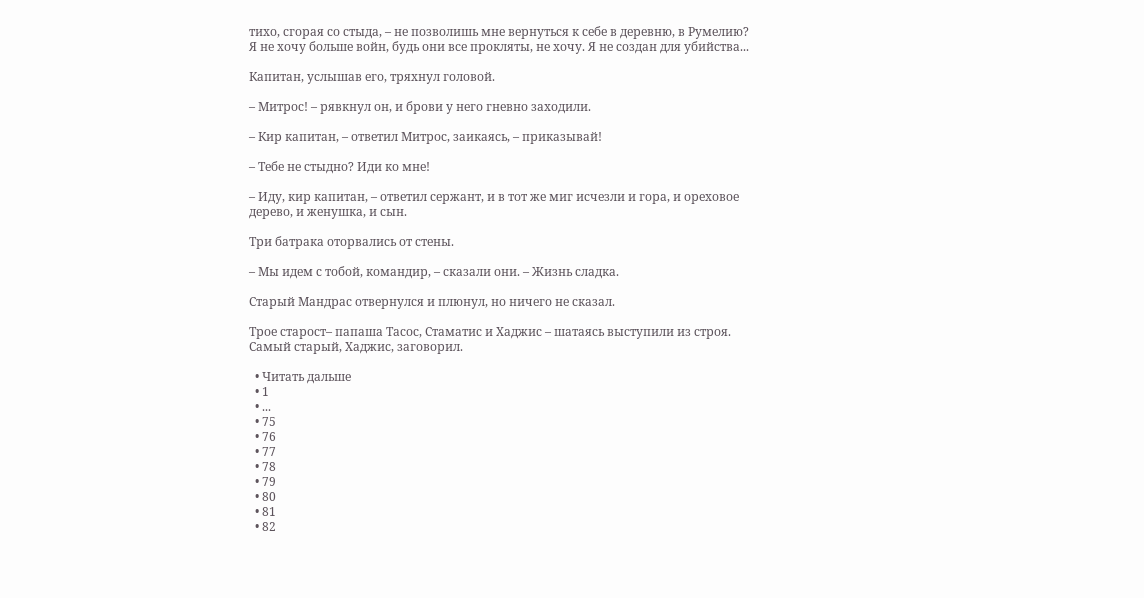тихо, сгорая со стыда, – не позволишь мне вернуться к себе в деревню, в Румелию? Я не хочу больше войн, будь они все прокляты, не хочу. Я не создан для убийства...

Капитан, услышав его, тряхнул головой.

– Митрос! – рявкнул он, и брови у него гневно заходили.

– Кир капитан, – ответил Митрос, заикаясь, – приказывай!

– Тебе не стыдно? Иди ко мне!

– Иду, кир капитан, – ответил сержант, и в тот же миг исчезли и гора, и ореховое дерево, и женушка, и сын.

Три батрака оторвались от стены.

– Мы идем с тобой, командир, – сказали они. – Жизнь сладка.

Старый Мандрас отвернулся и плюнул, но ничего не сказал.

Трое старост– папаша Тасос, Стаматис и Хаджис – шатаясь выступили из строя. Самый старый, Хаджис, заговорил.

  • Читать дальше
  • 1
  • ...
  • 75
  • 76
  • 77
  • 78
  • 79
  • 80
  • 81
  • 82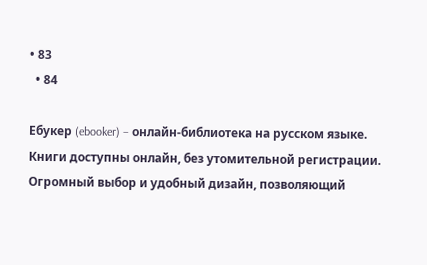• 83
  • 84

Ебукер (ebooker) – онлайн-библиотека на русском языке. Книги доступны онлайн, без утомительной регистрации. Огромный выбор и удобный дизайн, позволяющий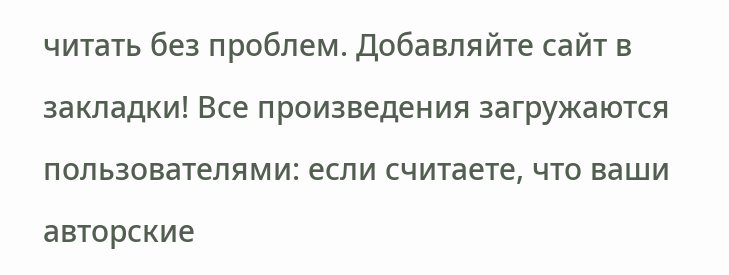читать без проблем. Добавляйте сайт в закладки! Все произведения загружаются пользователями: если считаете, что ваши авторские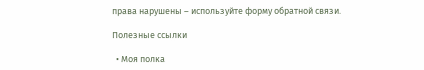права нарушены – используйте форму обратной связи.

Полезные ссылки

  • Моя полка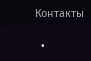Контакты

  •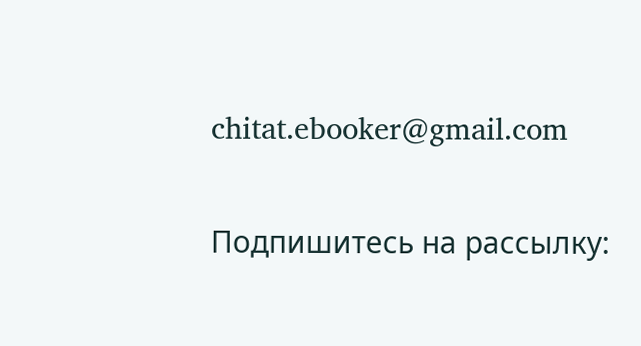chitat.ebooker@gmail.com

Подпишитесь на рассылку: